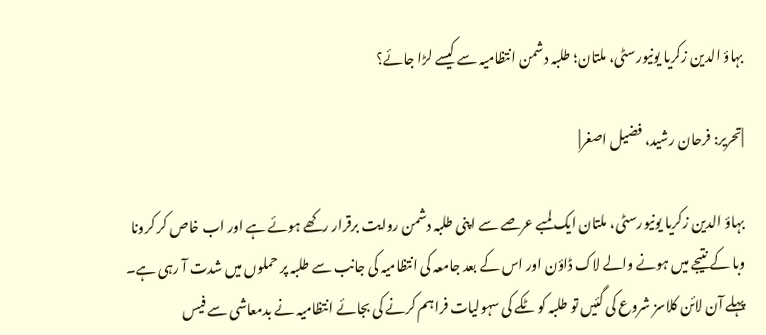بہاؤ الدین زکریا یونیورسٹی، ملتان؛ طلبہ دشمن انتظامیہ سے کیسے لڑا جائے؟

|تحریر: فرحان رشید، فضیل اصغر|

بہاؤ الدین زکریا یونیورسٹی، ملتان ایک لمبے عرصے سے اپنی طلبہ دشمن روایت برقرار رکھے ہوئے ہے اور اب خاص کر کرونا وبا کے نتیجے میں ہونے والے لاک ڈاؤن اور اس کے بعد جامعہ کی انتظامیہ کی جانب سے طلبہ پر حملوں میں شدت آ رہی ہے۔ پہلے آن لائن کلاسز شروع کی گئیں تو طلبہ کو ٹکے کی سہولیات فراہم کرنے کی بجائے انتظامیہ نے بدمعاشی سے فیس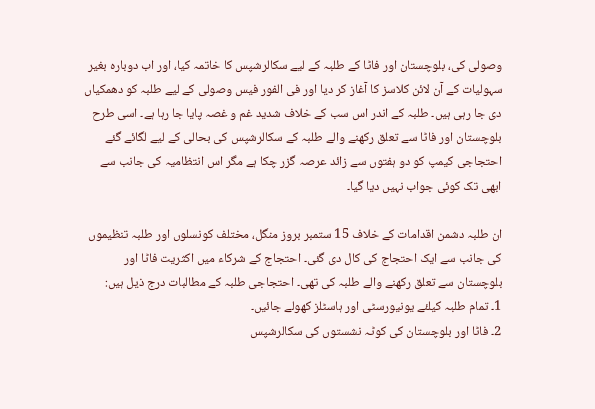وصولی کی، بلوچستان اور فاٹا کے طلبہ کے لیے سکالرشپس کا خاتمہ کیا، اور اب دوبارہ بغیر سہولیات کے آن لائن کلاسز کا آغاز کر دیا اور فی الفور فیس وصولی کے لیے طلبہ کو دھمکیاں دی جا رہی ہیں۔ طلبہ کے اندر اس سب کے خلاف شدید غم و غصہ پایا جا رہا ہے۔ اسی طرح بلوچستان اور فاٹا سے تعلق رکھنے والے طلبہ کے سکالرشپس کی بحالی کے لیے لگائے گئے احتجاجی کیمپ کو دو ہفتوں سے زائد عرصہ گزر چکا ہے مگر اس انتظامیہ کی جانب سے ابھی تک کوئی جواب نہیں دیا گیا۔

ان طلبہ دشمن اقدامات کے خلاف 15 ستمبر بروز منگل، مختلف کونسلوں اور طلبہ تنظیموں کی جانب سے ایک احتجاج کی کال دی گئی۔ احتجاج کے شرکاء میں اکثریت فاٹا اور بلوچستان سے تعلق رکھنے والے طلبہ کی تھی۔ احتجاجی طلبہ کے مطالبات درج ذیل ہیں:
1۔ تمام طلبہ کیلئے یونیورسٹی اور ہاسٹلز کھولے جائیں۔
2۔ فاٹا اور بلوچستان کی کوٹہ نشستوں کی سکالرشپس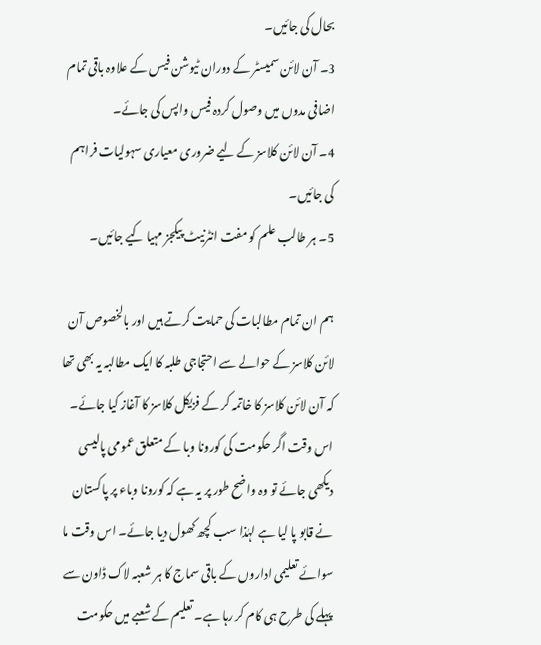بحال کی جائیں۔
3۔ آن لائن سمیسٹر کے دوران ٹیوشن فیس کے علاوہ باقی تمام اضافی مدوں میں وصول کردہ فیس واپس کی جائے۔
4۔ آن لائن کلاسز کے لیے ضروری معیاری سہولیات فراہم کی جائیں۔
5۔ ہر طالب علم کو مفت انٹرنیٹ پیکجز مہیا کیے جائیں۔

ہم ان تمام مطالبات کی حمایت کرتے ہیں اور بالخصوص آن لائن کلاسز کے حوالے سے احتجاجی طلبہ کا ایک مطالبہ یہ بھی تھا کہ آن لائن کلاسز کا خاتمہ کر کے فزیکل کلاسز کا آغاز کیا جائے۔ اس وقت اگر حکومت کی کورونا وبا کے متعلق عمومی پالیسی دیکھی جائے تو وہ واضح طور پر یہ ہے کہ کورونا وباء پر پاکستان نے قابو پا لیا ہے لہٰذا سب کچھ کھول دیا جائے۔ اس وقت ما سوائے تعلیمی اداروں کے باقی سماج کا ہر شعبہ لاک ڈاون سے پہلے کی طرح ہی کام کر رہا ہے۔ تعلیم کے شعبے میں حکومت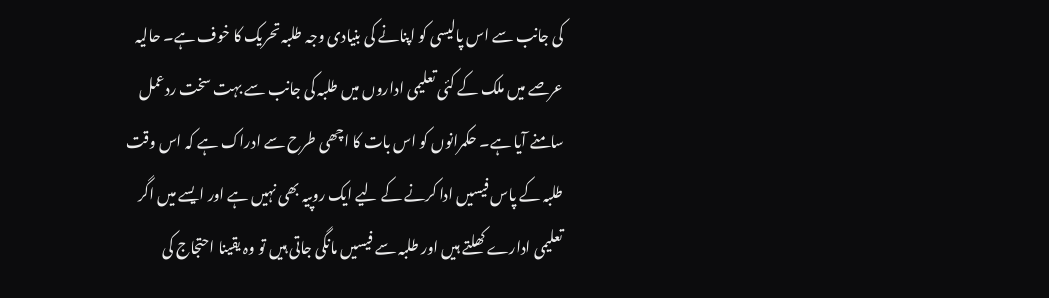کی جانب سے اس پالیسی کو اپنانے کی بنیادی وجہ طلبہ تحریک کا خوف ہے۔ حالیہ عرصے میں ملک کے کئی تعلیمی اداروں میں طلبہ کی جانب سے بہت سخت ردعمل سامنے آیا ہے۔ حکمرانوں کو اس بات کا اچھی طرح سے ادراک ہے کہ اس وقت طلبہ کے پاس فیسیں ادا کرنے کے لیے ایک روپیہ بھی نہیں ہے اور ایسے میں اگر تعلیمی ادارے کھلتے ہیں اور طلبہ سے فیسیں مانگی جاتی ہیں تو وہ یقینا احتجاج کی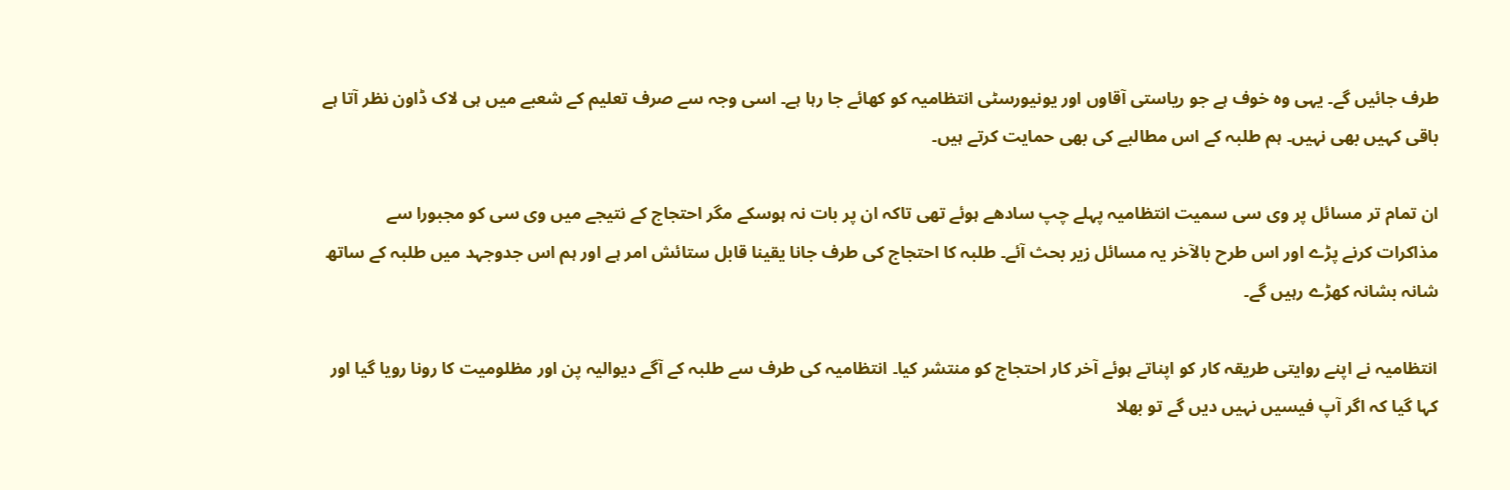طرف جائیں گے۔ یہی وہ خوف ہے جو ریاستی آقاوں اور یونیورسٹی انتظامیہ کو کھائے جا رہا ہے۔ اسی وجہ سے صرف تعلیم کے شعبے میں ہی لاک ڈاون نظر آتا ہے باقی کہیں بھی نہیں۔ ہم طلبہ کے اس مطالبے کی بھی حمایت کرتے ہیں۔

ان تمام تر مسائل پر وی سی سمیت انتظامیہ پہلے چپ سادھے ہوئے تھی تاکہ ان پر بات نہ ہوسکے مگر احتجاج کے نتیجے میں وی سی کو مجبورا سے مذاکرات کرنے پڑے اور اس طرح بالآخر یہ مسائل زیر بحث آئے۔ طلبہ کا احتجاج کی طرف جانا یقینا قابل ستائش امر ہے اور ہم اس جدوجہد میں طلبہ کے ساتھ شانہ بشانہ کھڑے رہیں گے۔

انتظامیہ نے اپنے روایتی طریقہ کار کو اپناتے ہوئے آخر کار احتجاج کو منتشر کیا۔ انتظامیہ کی طرف سے طلبہ کے آگے دیوالیہ پن اور مظلومیت کا رونا رویا گیا اور کہا گیا کہ اگر آپ فیسیں نہیں دیں گے تو بھلا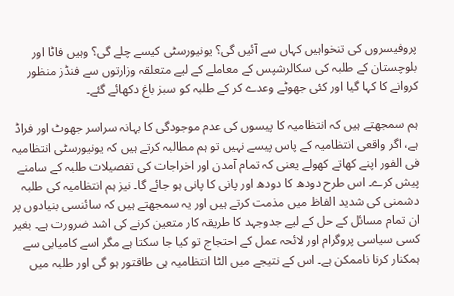پروفیسروں کی تنخواہیں کہاں سے آئیں گی؟ یونیورسٹی کیسے چلے گی؟ وہیں فاٹا اور بلوچستان کے طلبہ کی سکالرشپس کے معاملے کے لیے متعلقہ وزارتوں سے فنڈز منظور کروانے کا کہا گیا اور کئی جھوٹے وعدے کر کے طلبہ کو سبز باغ دکھائے گئے۔

ہم سمجھتے ہیں کہ انتظامیہ کا پیسوں کی عدم موجودگی کا بہانہ سراسر جھوٹ اور فراڈ ہے، اگر واقعی انتظامیہ کے پاس پیسے نہیں تو ہم مطالبہ کرتے ہیں کہ یونیورسٹی انتظامیہ فی الفور اپنے کھاتے کھولے یعنی کہ تمام آمدن اور اخراجات کی تفصیلات طلبہ کے سامنے پیش کرے۔ اس طرح دودھ کا دودھ اور پانی کا پانی ہو جائے گا۔ نیز ہم انتظامیہ کی طلبہ دشمنی کی شدید الفاظ میں مذمت کرتے ہیں اور یہ سمجھتے ہیں کہ سائنسی بنیادوں پر ان تمام مسائل کے حل کے لیے جدوجہد کا طریقہ کار متعین کرنے کی اشد ضرورت ہے۔ بغیر کسی سیاسی پروگرام اور لائحہ عمل کے احتجاج تو کیا جا سکتا ہے مگر اسے کامیابی سے ہمکنار کرنا ناممکن ہے۔ اس کے نتیجے میں الٹا انتظامیہ ہی طاقتور ہو گی اور طلبہ میں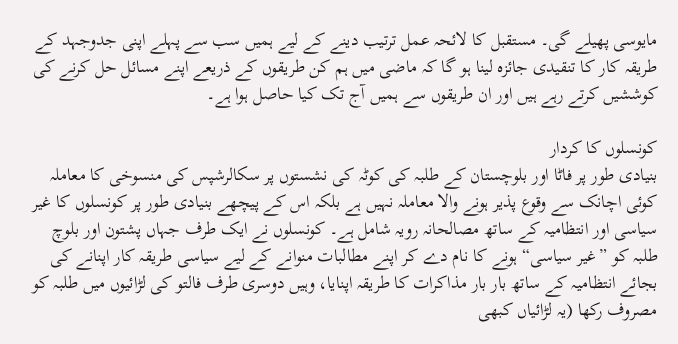مایوسی پھیلے گی۔ مستقبل کا لائحہ عمل ترتیب دینے کے لیے ہمیں سب سے پہلے اپنی جدوجہد کے طریقہ کار کا تنقیدی جائزہ لینا ہو گا کہ ماضی میں ہم کن طریقوں کے ذریعے اپنے مسائل حل کرنے کی کوششیں کرتے رہے ہیں اور ان طریقوں سے ہمیں آج تک کیا حاصل ہوا ہے۔

کونسلوں کا کردار
بنیادی طور پر فاٹا اور بلوچستان کے طلبہ کی کوٹہ کی نشستوں پر سکالرشپس کی منسوخی کا معاملہ کوئی اچانک سے وقوع پذیر ہونے والا معاملہ نہیں ہے بلکہ اس کے پیچھے بنیادی طور پر کونسلوں کا غیر سیاسی اور انتظامیہ کے ساتھ مصالحانہ رویہ شامل ہے۔ کونسلوں نے ایک طرف جہاں پشتون اور بلوچ طلبہ کو ”غیر سیاسی“ ہونے کا نام دے کر اپنے مطالبات منوانے کے لیے سیاسی طریقہ کار اپنانے کی بجائے انتظامیہ کے ساتھ بار بار مذاکرات کا طریقہ اپنایا، وہیں دوسری طرف فالتو کی لڑائیوں میں طلبہ کو مصروف رکھا (یہ لڑائیاں کبھی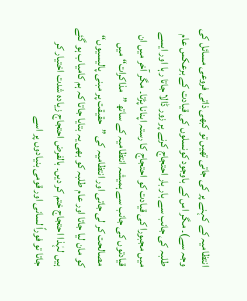انتظامیہ کے کہنے پر کی جاتی تھیں تو کبھی ذاتی فروعی مسائل کی وجہ سے)۔ مگر اس کے باوجود کونسلوں کی قیادت کے برعکس عام طلبہ کی جانب سے بار بار احتجاج کرنے پر زور ڈالا جاتا رہا اور ایسے میں مجبورا کی قیادت کو احتجاج کا رستہ اپنانا پڑتا۔ مگر آخر میں ان قیادتوں کی جانب سے ہمیشہ انتظامیہ کے ساتھ ”مذاکرات“ میں مصالحت کر لی جاتی اور انتظامیہ کی ”حقیقت پر مبنی پالیسیوں“ کو مان لیا جاتا اور عام طلبہ کو بھی یہ بتایا جاتا کہ ہم کامیاب ہو گئے ہیں لہٰذا احتجاج ختم کر دیں۔ بالفرض احتجاج زیادہ شدت اختیار کر جاتا تو فوراً لسانی اور قومی بنیادوں پر اسے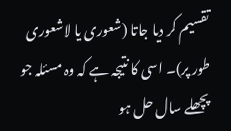تقسیم کر دیا جاتا (شعوری یا لاشعوری طور پر)۔ اسی کا نتیجہ ہے کہ وہ مسئلہ جو پچھلے سال حل ہو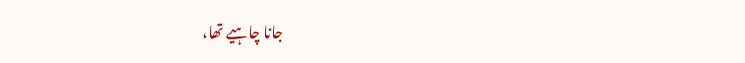جانا چاہیے تھا،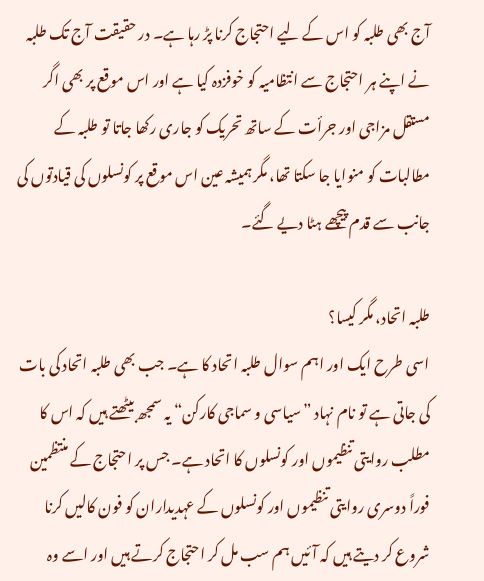آج بھی طلبہ کو اس کے لیے احتجاج کرنا پڑ رہا ہے۔ در حقیقت آج تک طلبہ نے اپنے ہر احتجاج سے انتظامیہ کو خوفزدہ کیا ہے اور اس موقع پر بھی اگر مستقل مزاجی اور جرأت کے ساتھ تحریک کو جاری رکھا جاتا تو طلبہ کے مطالبات کو منوایا جا سکتا تھا، مگر ہمیشہ عین اس موقع پر کونسلوں کی قیادتوں کی جانب سے قدم پیچھے ہٹا دیے گئے۔

طلبہ اتحاد، مگر کیسا؟
اسی طرح ایک اور اہم سوال طلبہ اتحاد کا ہے۔ جب بھی طلبہ اتحاد کی بات کی جاتی ہے تو نام نہاد ”سیاسی و سماجی کارکن“ یہ سمجھ بیٹھتے ہیں کہ اس کا مطلب روایتی تنظیموں اور کونسلوں کا اتحاد ہے۔ جس پر احتجاج کے منتظمین فوراً دوسری روایتی تنظیموں اور کونسلوں کے عہدیداران کو فون کالیں کرنا شروع کر دیتے ہیں کہ آئیں ہم سب مل کر احتجاج کرتے ہیں اور اسے وہ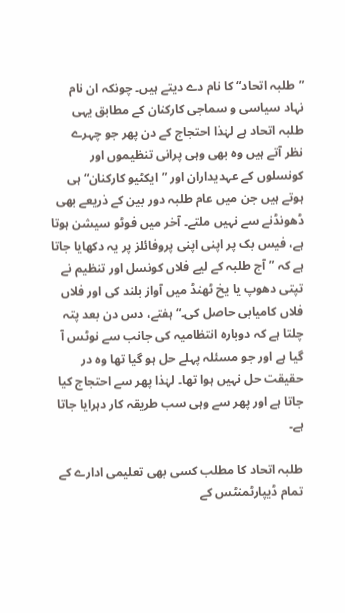”طلبہ اتحاد“ کا نام دے دیتے ہیں۔ چونکہ ان نام نہاد سیاسی و سماجی کارکنان کے مطابق یہی طلبہ اتحاد ہے لہٰذا احتجاج کے دن پھر جو چہرے نظر آتے ہیں وہ بھی وہی پرانی تنظیموں اور کونسلوں کے عہدیداران اور ”ایکٹیو کارکنان“ ہی ہوتے ہیں جن میں عام طلبہ دور بین کے ذریعے بھی ڈھونڈنے سے نہیں ملتے۔ آخر میں فوٹو سیشن ہوتا ہے، فیس بک پر اپنی اپنی پروفائلز پر یہ دکھایا جاتا ہے کہ ”آج طلبہ کے لیے فلاں کونسل اور تنظیم نے تپتی دھوپ یا یخ ٹھنڈ میں آواز بلند کی اور فلاں فلاں کامیابی حاصل کی۔“ ہفتے، دس دن بعد پتہ چلتا ہے کہ دوبارہ انتظامیہ کی جانب سے نوٹس آ گیا ہے اور جو مسئلہ پہلے حل ہو گیا تھا وہ در حقیقت حل نہیں ہوا تھا۔ لہٰذا پھر سے احتجاج کیا جاتا ہے اور پھر سے وہی سب طریقہ کار دہرایا جاتا ہے۔

طلبہ اتحاد کا مطلب کسی بھی تعلیمی ادارے کے تمام ڈیپارٹمنٹس کے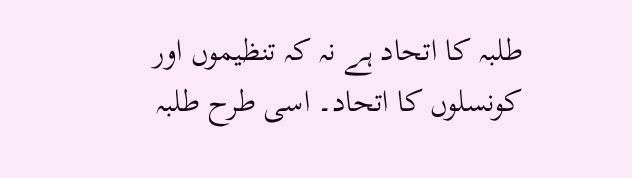طلبہ کا اتحاد ہے نہ کہ تنظیموں اور کونسلوں کا اتحاد۔ اسی طرح طلبہ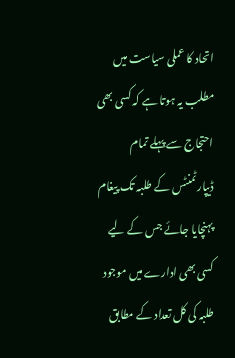اتحاد کا عملی سیاست میں مطلب یہ ہوتا ہے کہ کسی بھی احتجاج سے پہلے تمام ڈیپارٹمنٹس کے طلبہ تک پیغام پہنچایا جائے جس کے لیے کسی بھی ادارے میں موجود طلبہ کی کل تعداد کے مطابق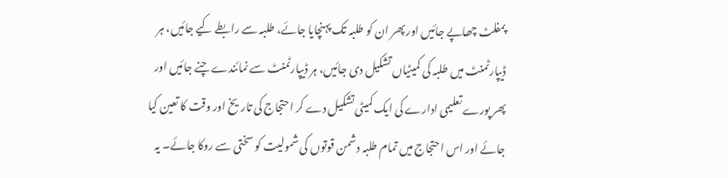پمفلٹ چھاپے جائیں اور پھر ان کو طلبہ تک پہنچایا جائے، طلبہ سے رابطے کیے جائیں، ہر ڈیپارٹمنٹ میں طلبہ کی کمیٹیاں تشکیل دی جائیں، ہر ڈیپارٹمنٹ سے نمائندے چنے جائیں اور پھر پورے تعلیمی ادارے کی ایک کمیٹی تشکیل دے کر احتجاج کی تاریخ اور وقت کا تعین کیا جائے اور اس احتجاج میں تمام طلبہ دشمن قوتوں کی شمولیت کو سختی سے روکا جائے۔ یہ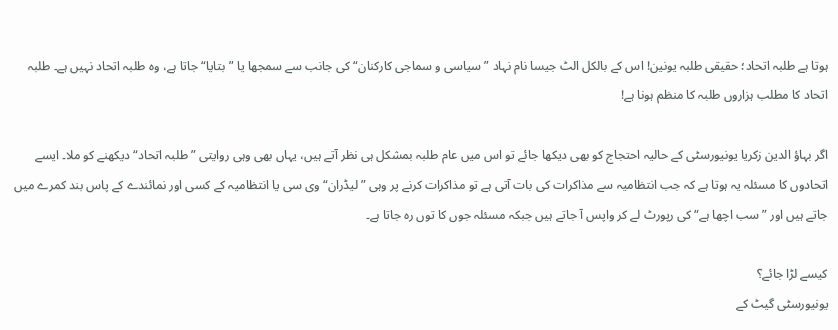ہوتا ہے طلبہ اتحاد؛ حقیقی طلبہ یونین! اس کے بالکل الٹ جیسا نام نہاد ”سیاسی و سماجی کارکنان“ کی جانب سے سمجھا یا ”بتایا“ جاتا ہے، وہ طلبہ اتحاد نہیں ہے۔ طلبہ اتحاد کا مطلب ہزاروں طلبہ کا منظم ہونا ہے!

اگر بہاؤ الدین زکریا یونیورسٹی کے حالیہ احتجاج کو بھی دیکھا جائے تو اس میں عام طلبہ بمشکل ہی نظر آتے ہیں، یہاں بھی وہی روایتی ”طلبہ اتحاد“ دیکھنے کو ملا۔ ایسے اتحادوں کا مسئلہ یہ ہوتا ہے کہ جب انتظامیہ سے مذاکرات کی بات آتی ہے تو مذاکرات کرنے پر وہی ”لیڈران“ وی سی یا انتظامیہ کے کسی اور نمائندے کے پاس بند کمرے میں جاتے ہیں اور ”سب اچھا ہے“ کی رپورٹ لے کر واپس آ جاتے ہیں جبکہ مسئلہ جوں کا توں رہ جاتا ہے۔

کیسے لڑا جائے؟
یونیورسٹی گیٹ کے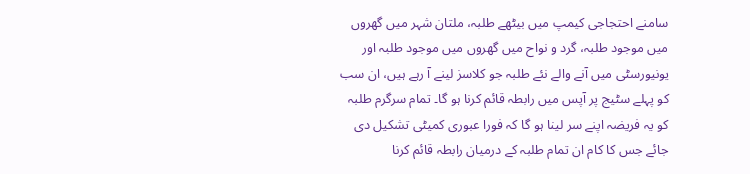سامنے احتجاجی کیمپ میں بیٹھے طلبہ، ملتان شہر میں گھروں میں موجود طلبہ، گرد و نواح میں گھروں میں موجود طلبہ اور یونیورسٹی میں آنے والے نئے طلبہ جو کلاسز لینے آ رہے ہیں، ان سب کو پہلے سٹیج پر آپس میں رابطہ قائم کرنا ہو گا۔ تمام سرگرم طلبہ کو یہ فریضہ اپنے سر لینا ہو گا کہ فورا عبوری کمیٹی تشکیل دی جائے جس کا کام ان تمام طلبہ کے درمیان رابطہ قائم کرنا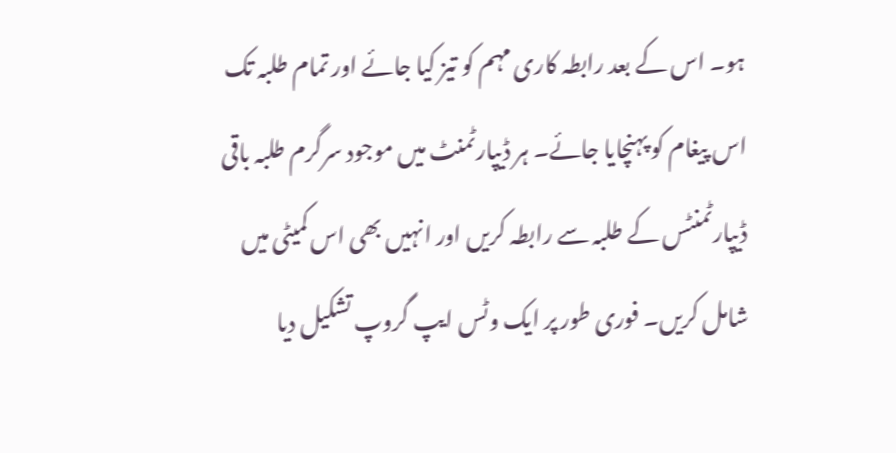ہو۔ اس کے بعد رابطہ کاری مہم کو تیز کیا جائے اور تمام طلبہ تک اس پیغام کو پہنچایا جائے۔ ہر ڈیپارٹمنٹ میں موجود سرگرم طلبہ باقی ڈیپارٹمنٹس کے طلبہ سے رابطہ کریں اور انہیں بھی اس کمیٹی میں شامل کریں۔ فوری طور پر ایک وٹس ایپ گروپ تشکیل دیا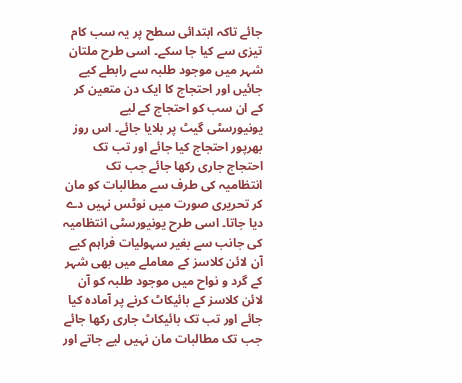جائے تاکہ ابتدائی سطح پر یہ سب کام تیزی سے کیا جا سکے۔ اسی طرح ملتان شہر میں موجود طلبہ سے رابطے کیے جائیں اور احتجاج کا ایک دن متعین کر کے ان سب کو احتجاج کے لیے یونیورسٹی گیٹ پر بلایا جائے۔ اس روز بھرپور احتجاج کیا جائے اور تب تک احتجاج جاری رکھا جائے جب تک انتظامیہ کی طرف سے مطالبات کو مان کر تحریری صورت میں نوٹس نہیں دے دیا جاتا۔ اسی طرح یونیورسٹی انتظامیہ کی جانب سے بغیر سہولیات فراہم کیے آن لائن کلاسز کے معاملے میں بھی شہر کے گرد و نواح میں موجود طلبہ کو آن لائن کلاسز کے بائیکاٹ کرنے پر آمادہ کیا جائے اور تب تک بائیکاٹ جاری رکھا جائے جب تک مطالبات مان نہیں لیے جاتے اور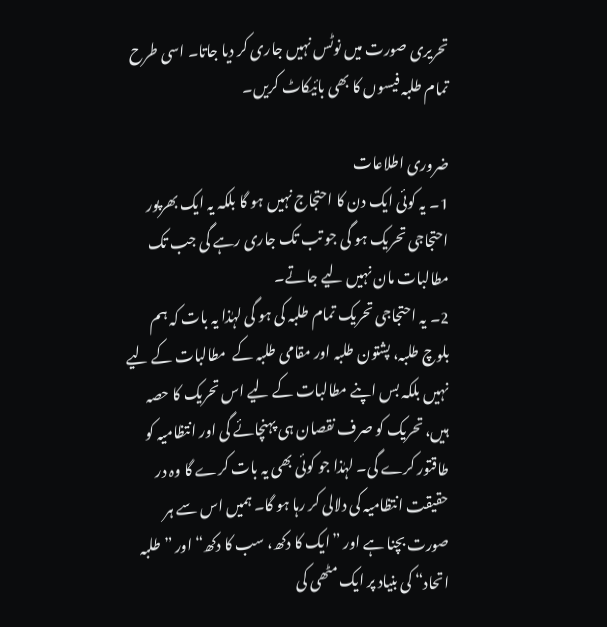تحریری صورت میں نوٹس نہیں جاری کر دیا جاتا۔ اسی طرح تمام طلبہ فیسوں کا بھی بائیکاٹ کریں۔

ضروری اطلاعات
1۔ یہ کوئی ایک دن کا احتجاج نہیں ہو گا بلکہ یہ ایک بھرپور احتجاجی تحریک ہو گی جو تب تک جاری رہے گی جب تک مطالبات مان نہیں لیے جاتے۔
2۔ یہ احتجاجی تحریک تمام طلبہ کی ہو گی لہٰذا یہ بات کہ ہم بلوچ طلبہ، پشتون طلبہ اور مقامی طلبہ کے  مطالبات کے لیے نہیں بلکہ بس اپنے مطالبات کے لیے اس تحریک کا حصہ ہیں، تحریک کو صرف نقصان ہی پہنچائے گی اور انتظامیہ کو طاقتور کرے گی۔ لہٰذا جو کوئی بھی یہ بات کرے گا وہ در حقیقت انتظامیہ کی دلالی کر رہا ہو گا۔ ہمیں اس سے ہر صورت بچنا ہے اور ”ایک کا دکھ، سب کا دکھ“ اور ”طلبہ اتحاد“ کی بنیاد پر ایک مٹھی کی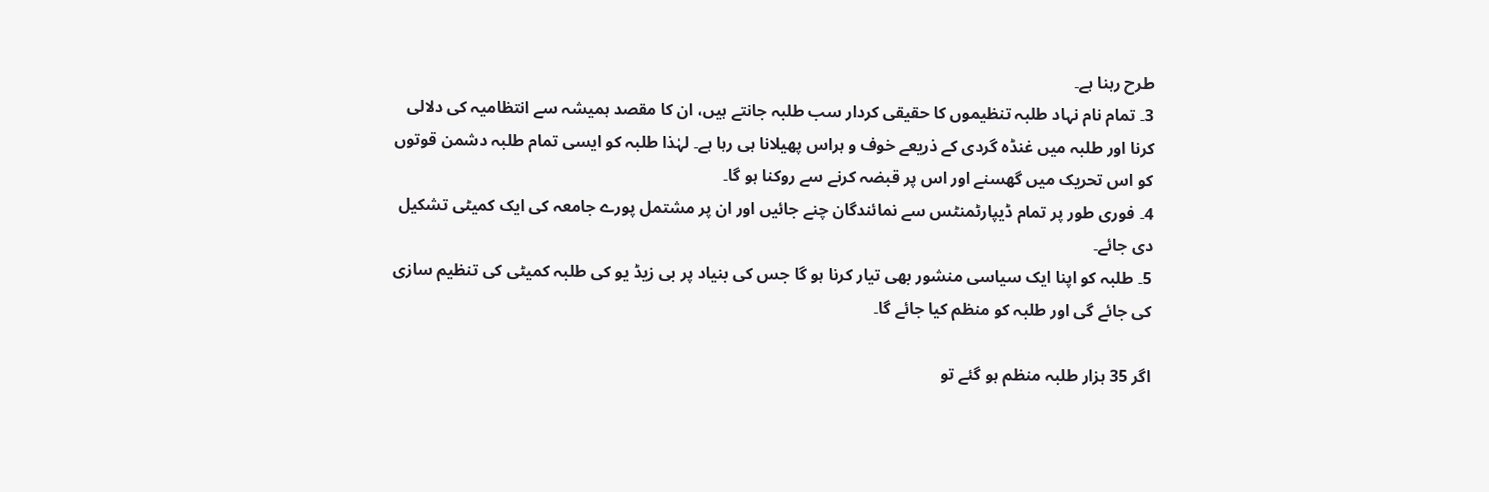طرح رہنا ہے۔
3۔ تمام نام نہاد طلبہ تنظیموں کا حقیقی کردار سب طلبہ جانتے ہیں، ان کا مقصد ہمیشہ سے انتظامیہ کی دلالی کرنا اور طلبہ میں غنڈہ گردی کے ذریعے خوف و ہراس پھیلانا ہی رہا ہے۔ لہٰذا طلبہ کو ایسی تمام طلبہ دشمن قوتوں کو اس تحریک میں گھسنے اور اس پر قبضہ کرنے سے روکنا ہو گا۔
4۔ فوری طور پر تمام ڈیپارٹمنٹس سے نمائندگان چنے جائیں اور ان پر مشتمل پورے جامعہ کی ایک کمیٹی تشکیل دی جائے۔
5۔ طلبہ کو اپنا ایک سیاسی منشور بھی تیار کرنا ہو گا جس کی بنیاد پر بی زیڈ یو کی طلبہ کمیٹی کی تنظیم سازی کی جائے گی اور طلبہ کو منظم کیا جائے گا۔

اگر 35 ہزار طلبہ منظم ہو گئے تو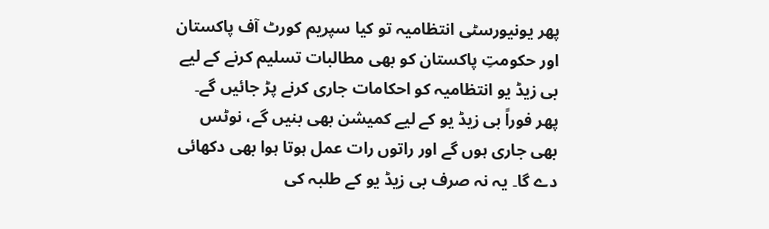پھر یونیورسٹی انتظامیہ تو کیا سپریم کورٹ آف پاکستان اور حکومتِ پاکستان کو بھی مطالبات تسلیم کرنے کے لیے بی زیڈ یو انتظامیہ کو احکامات جاری کرنے پڑ جائیں گے۔ پھر فوراً بی زیڈ یو کے لیے کمیشن بھی بنیں گے، نوٹس بھی جاری ہوں گے اور راتوں رات عمل ہوتا ہوا بھی دکھائی دے گا۔ یہ نہ صرف بی زیڈ یو کے طلبہ کی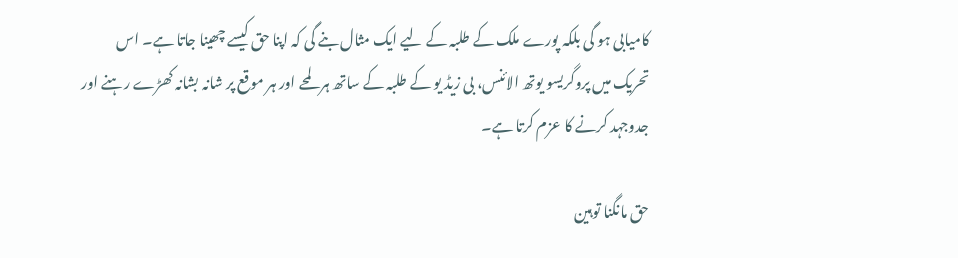کامیابی ہو گی بلکہ پورے ملک کے طلبہ کے لیے ایک مثال بنے گی کہ اپنا حق کیسے چھینا جاتا ہے۔ اس تحریک میں پروگریسو یوتھ الائنس، بی زیڈ یو کے طلبہ کے ساتھ ہر لمحے اور ہر موقع پر شانہ بشانہ کھڑے رہنے اور جدوجہد کرنے کا عزم کرتا ہے۔

حق مانگنا توہین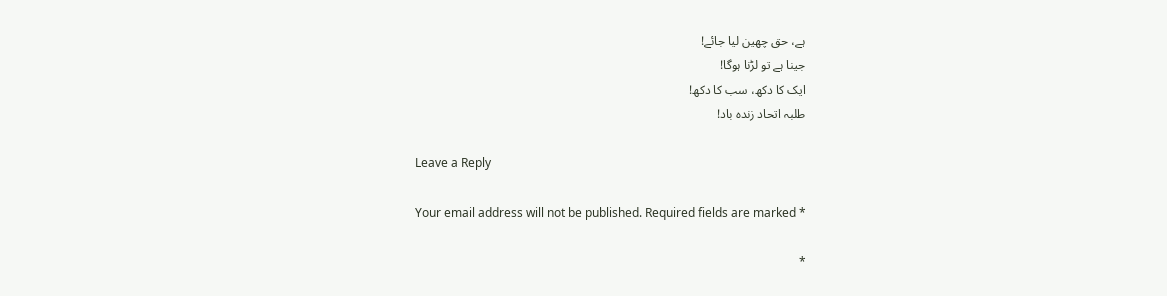ہے، حق چھین لیا جائے!
جینا ہے تو لڑنا ہوگا!
ایک کا دکھ، سب کا دکھ!
طلبہ اتحاد زندہ باد!

Leave a Reply

Your email address will not be published. Required fields are marked *

*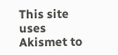This site uses Akismet to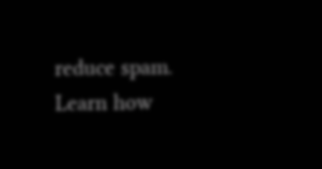reduce spam. Learn how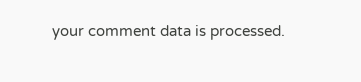your comment data is processed.